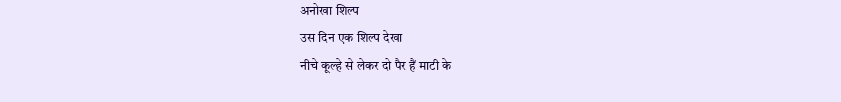अनोखा शिल्प
उस दिन एक शिल्प देखा
नीचे कूल्हे से लेकर दो पैर हैं माटी के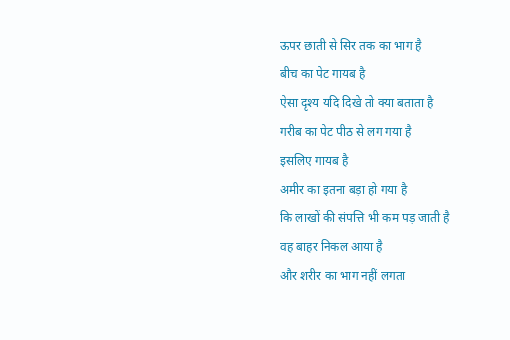ऊपर छाती से सिर तक का भाग है
बीच का पेट गायब है
ऐसा दृश्य यदि दिखे तो क्या बताता है
गरीब का पेट पीठ से लग गया है
इसलिए गायब है
अमीर का इतना बड़ा हो गया है
कि लाखों की संपत्ति भी कम पड़ जाती है
वह बाहर निकल आया है
और शरीर का भाग नहीं लगता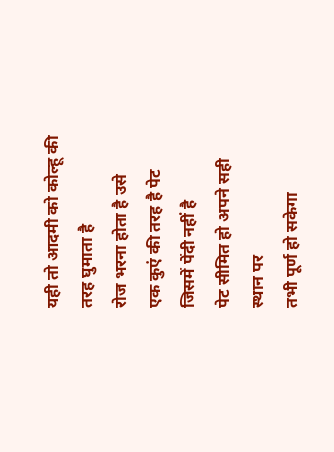यही तो आदमी को कोल्हू की तरह घुमाता है
रोज भरना होता है उसे
एक कुएं की तरह है पेट
जिसमें पेंदी नहीं है
पेट सीमित हो अपने सही स्थान पर
तभी पूर्ण हो सकेगा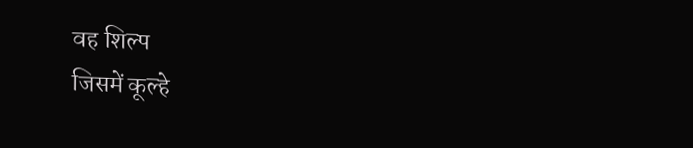वह शिल्प
जिसमें कूल्हे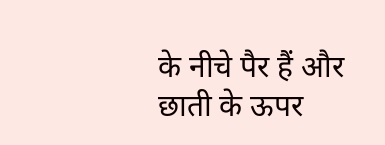के नीचे पैर हैं और
छाती के ऊपर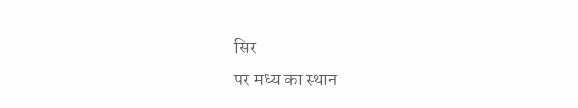सिर
पर मध्य का स्थान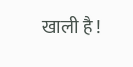खाली है !